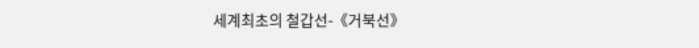세계최초의 철갑선-《거북선》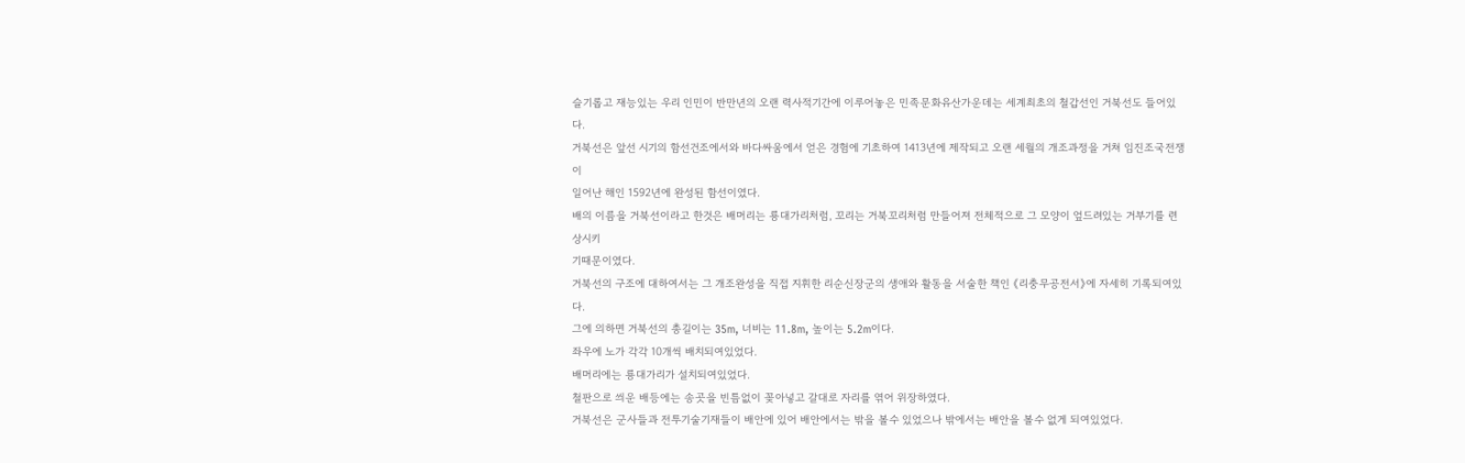슬기롭고 재능있는 우리 인민이 반만년의 오랜 력사적기간에 이루어놓은 민족문화유산가운데는 세계최초의 철갑선인 거북선도 들어있다.
거북선은 앞선 시기의 함선건조에서와 바다싸움에서 얻은 경험에 기초하여 1413년에 제작되고 오랜 세월의 개조과정을 거쳐 임진조국전쟁이
일어난 해인 1592년에 완성된 함선이였다.
배의 이름을 거북선이라고 한것은 배머리는 룡대가리처럼, 꼬리는 거북꼬리처럼 만들어져 전체적으로 그 모양이 엎드려있는 거부기를 련상시키
기때문이였다.
거북선의 구조에 대하여서는 그 개조완성을 직접 지휘한 리순신장군의 생애와 활동을 서술한 책인 《리충무공전서》에 자세히 기록되여있다.
그에 의하면 거북선의 총길이는 35m, 너비는 11.8m, 높이는 5.2m이다.
좌우에 노가 각각 10개씩 배치되여있었다.
배머리에는 룡대가리가 설치되여있었다.
철판으로 씌운 배등에는 송곳을 빈틈없이 꽂아넣고 갈대로 자리를 엮어 위장하였다.
거북선은 군사들과 전투기술기재들이 배안에 있어 배안에서는 밖을 볼수 있었으나 밖에서는 배안을 볼수 없게 되여있었다.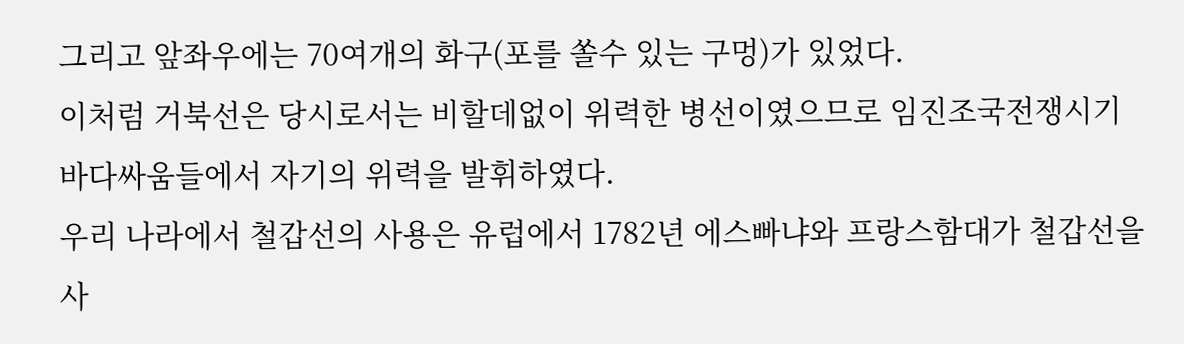그리고 앞좌우에는 70여개의 화구(포를 쏠수 있는 구멍)가 있었다.
이처럼 거북선은 당시로서는 비할데없이 위력한 병선이였으므로 임진조국전쟁시기 바다싸움들에서 자기의 위력을 발휘하였다.
우리 나라에서 철갑선의 사용은 유럽에서 1782년 에스빠냐와 프랑스함대가 철갑선을 사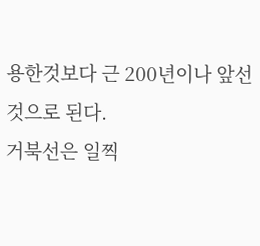용한것보다 근 200년이나 앞선것으로 된다.
거북선은 일찍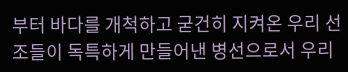부터 바다를 개척하고 굳건히 지켜온 우리 선조들이 독특하게 만들어낸 병선으로서 우리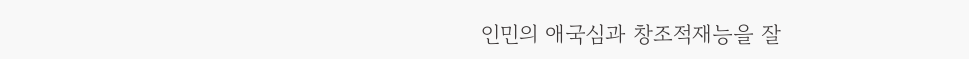인민의 애국심과 창조적재능을 잘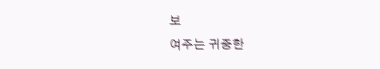보
여주는 귀중한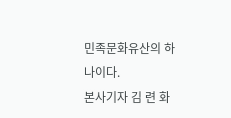민족문화유산의 하나이다.
본사기자 김 련 화